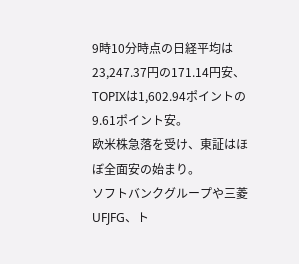9時10分時点の日経平均は23,247.37円の171.14円安、TOPIXは1,602.94ポイントの9.61ポイント安。
欧米株急落を受け、東証はほぼ全面安の始まり。
ソフトバンクグループや三菱UFJFG、ト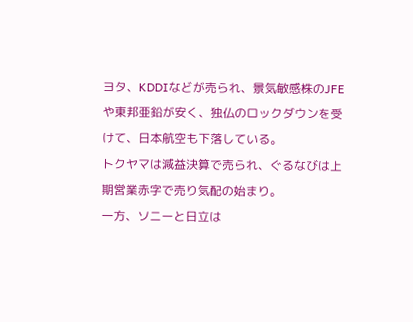ヨタ、KDDIなどが売られ、景気敏感株のJFEや東邦亜鉛が安く、独仏のロックダウンを受けて、日本航空も下落している。
トクヤマは減益決算で売られ、ぐるなびは上期営業赤字で売り気配の始まり。
一方、ソニーと日立は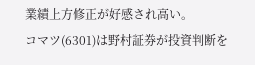業績上方修正が好感され高い。
コマツ(6301)は野村証券が投資判断を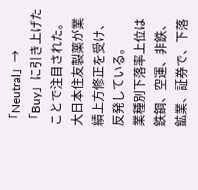「Neutral」→「Buy」に引き上げたことで注目された。
大日本住友製薬が業績上方修正を受け、反発している。
業種別下落率上位は鉄鋼、空運、非鉄、鉱業、証券で、下落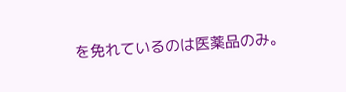を免れているのは医薬品のみ。